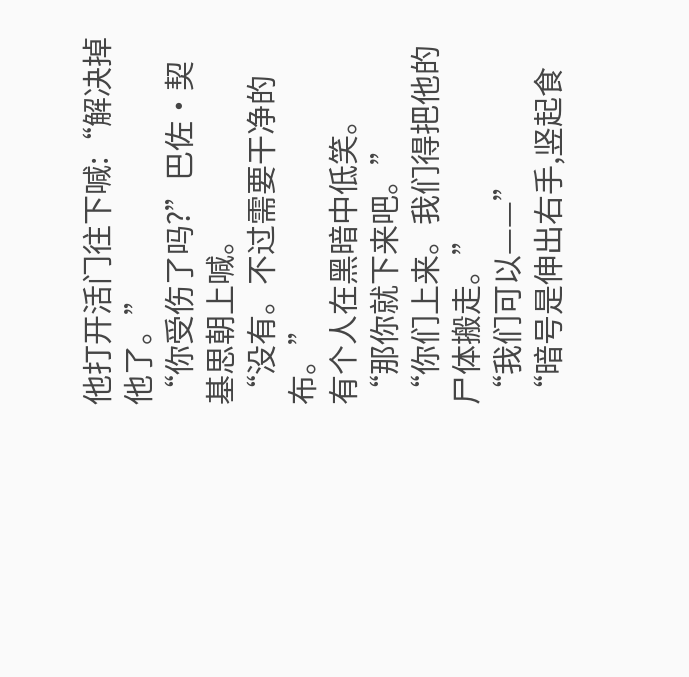他打开活门往下喊:“解决掉他了。”
“你受伤了吗?”巴佐·契基思朝上喊。
“没有。不过需要干净的布。”
有个人在黑暗中低笑。
“那你就下来吧。”
“你们上来。我们得把他的尸体搬走。”
“我们可以——”
“暗号是伸出右手,竖起食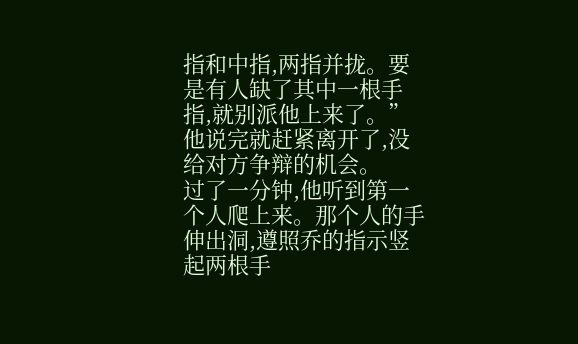指和中指,两指并拢。要是有人缺了其中一根手指,就别派他上来了。”
他说完就赶紧离开了,没给对方争辩的机会。
过了一分钟,他听到第一个人爬上来。那个人的手伸出洞,遵照乔的指示竖起两根手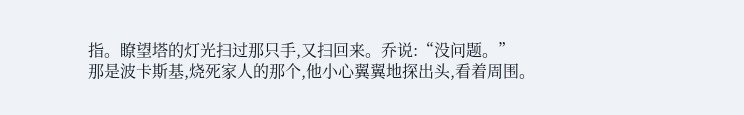指。瞭望塔的灯光扫过那只手,又扫回来。乔说:“没问题。”
那是波卡斯基,烧死家人的那个,他小心翼翼地探出头,看着周围。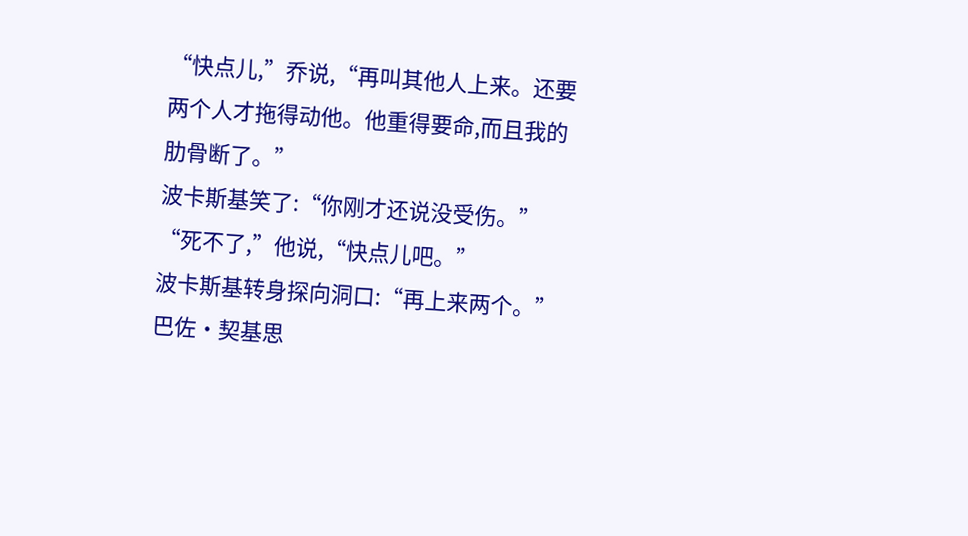“快点儿,”乔说,“再叫其他人上来。还要两个人才拖得动他。他重得要命,而且我的肋骨断了。”
波卡斯基笑了:“你刚才还说没受伤。”
“死不了,”他说,“快点儿吧。”
波卡斯基转身探向洞口:“再上来两个。”
巴佐·契基思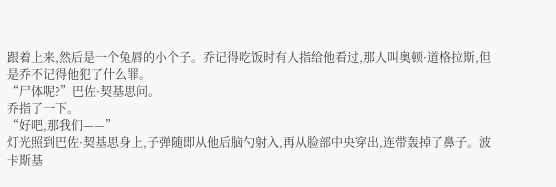跟着上来,然后是一个兔唇的小个子。乔记得吃饭时有人指给他看过,那人叫奥顿·道格拉斯,但是乔不记得他犯了什么罪。
“尸体呢?”巴佐·契基思问。
乔指了一下。
“好吧,那我们——”
灯光照到巴佐·契基思身上,子弹随即从他后脑勺射入,再从脸部中央穿出,连带轰掉了鼻子。波卡斯基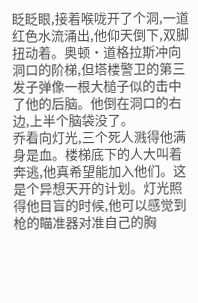眨眨眼,接着喉咙开了个洞,一道红色水流涌出,他仰天倒下,双脚扭动着。奥顿·道格拉斯冲向洞口的阶梯,但塔楼警卫的第三发子弹像一根大槌子似的击中了他的后脑。他倒在洞口的右边,上半个脑袋没了。
乔看向灯光,三个死人溅得他满身是血。楼梯底下的人大叫着奔逃,他真希望能加入他们。这是个异想天开的计划。灯光照得他目盲的时候,他可以感觉到枪的瞄准器对准自己的胸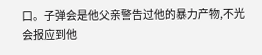口。子弹会是他父亲警告过他的暴力产物,不光会报应到他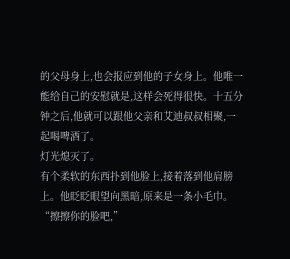的父母身上,也会报应到他的子女身上。他唯一能给自己的安慰就是,这样会死得很快。十五分钟之后,他就可以跟他父亲和艾迪叔叔相聚,一起喝啤酒了。
灯光熄灭了。
有个柔软的东西扑到他脸上,接着落到他肩膀上。他眨眨眼望向黑暗,原来是一条小毛巾。
“擦擦你的脸吧,”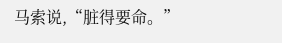马索说,“脏得要命。”